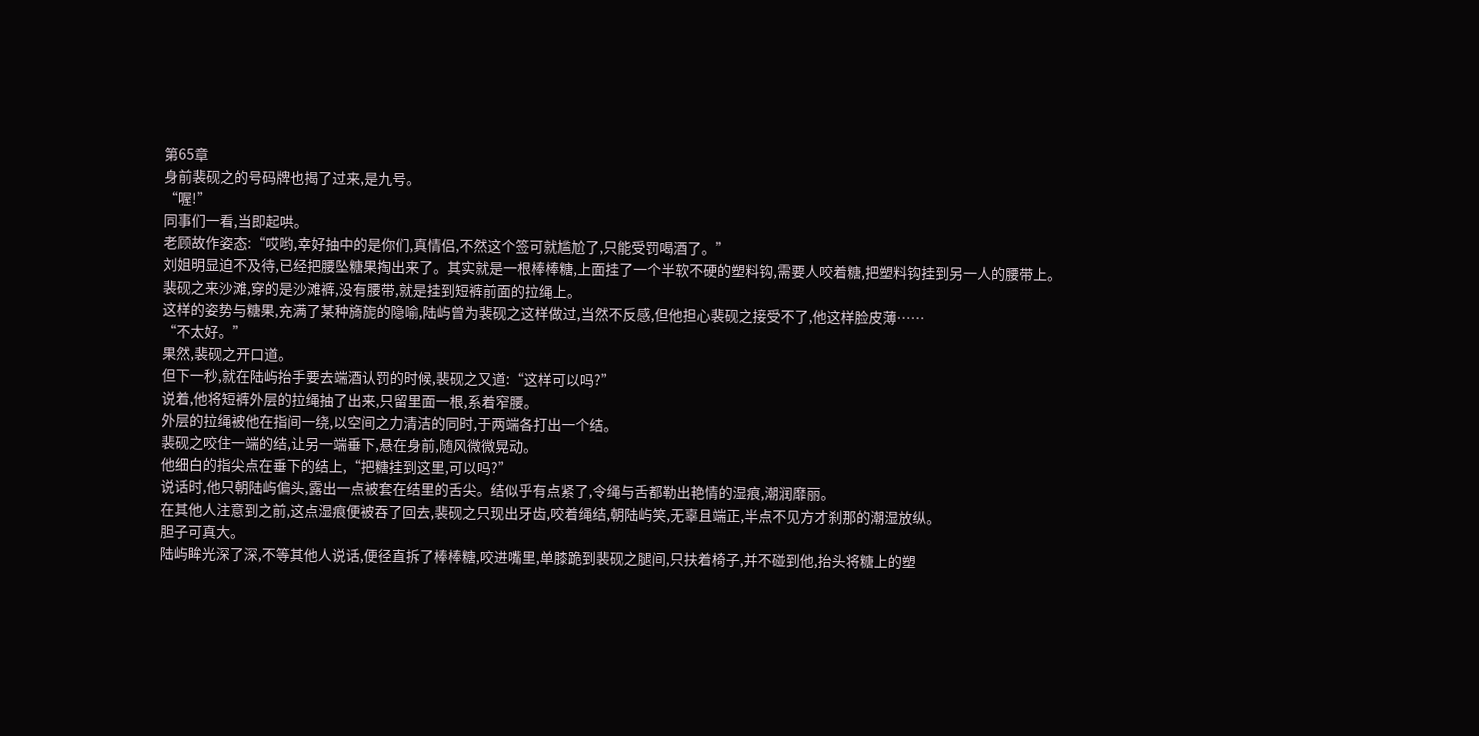第65章
身前裴砚之的号码牌也揭了过来,是九号。
“喔!”
同事们一看,当即起哄。
老顾故作姿态:“哎哟,幸好抽中的是你们,真情侣,不然这个签可就尴尬了,只能受罚喝酒了。”
刘姐明显迫不及待,已经把腰坠糖果掏出来了。其实就是一根棒棒糖,上面挂了一个半软不硬的塑料钩,需要人咬着糖,把塑料钩挂到另一人的腰带上。
裴砚之来沙滩,穿的是沙滩裤,没有腰带,就是挂到短裤前面的拉绳上。
这样的姿势与糖果,充满了某种旖旎的隐喻,陆屿曾为裴砚之这样做过,当然不反感,但他担心裴砚之接受不了,他这样脸皮薄……
“不太好。”
果然,裴砚之开口道。
但下一秒,就在陆屿抬手要去端酒认罚的时候,裴砚之又道:“这样可以吗?”
说着,他将短裤外层的拉绳抽了出来,只留里面一根,系着窄腰。
外层的拉绳被他在指间一绕,以空间之力清洁的同时,于两端各打出一个结。
裴砚之咬住一端的结,让另一端垂下,悬在身前,随风微微晃动。
他细白的指尖点在垂下的结上,“把糖挂到这里,可以吗?”
说话时,他只朝陆屿偏头,露出一点被套在结里的舌尖。结似乎有点紧了,令绳与舌都勒出艳情的湿痕,潮润靡丽。
在其他人注意到之前,这点湿痕便被吞了回去,裴砚之只现出牙齿,咬着绳结,朝陆屿笑,无辜且端正,半点不见方才刹那的潮湿放纵。
胆子可真大。
陆屿眸光深了深,不等其他人说话,便径直拆了棒棒糖,咬进嘴里,单膝跪到裴砚之腿间,只扶着椅子,并不碰到他,抬头将糖上的塑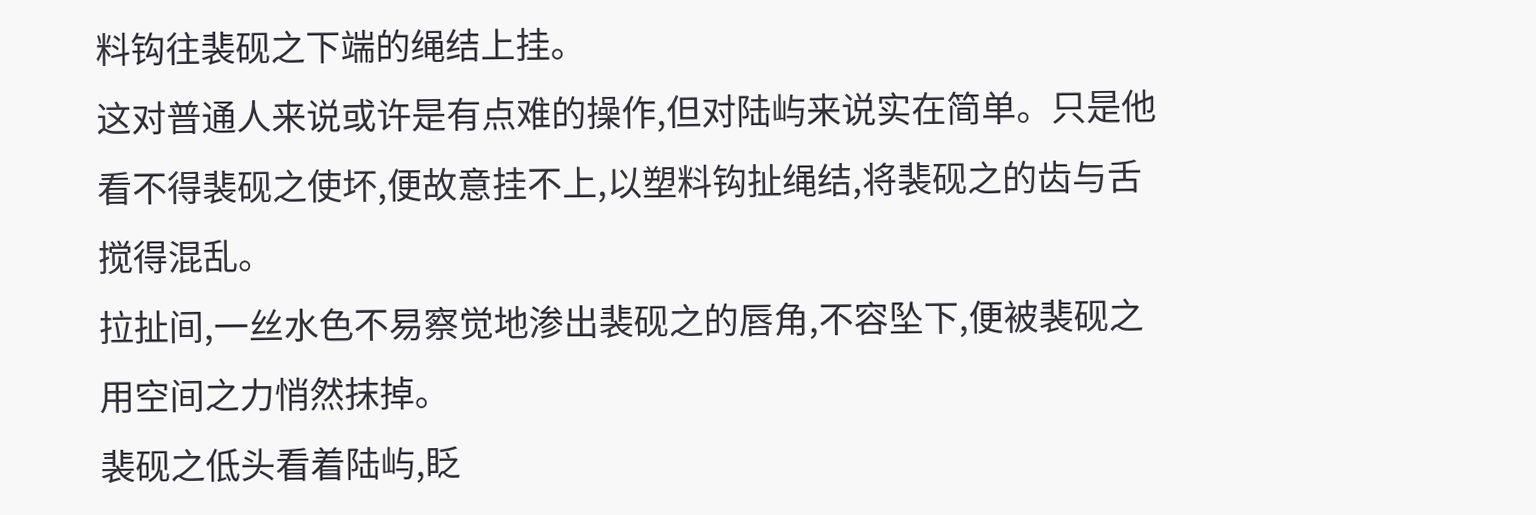料钩往裴砚之下端的绳结上挂。
这对普通人来说或许是有点难的操作,但对陆屿来说实在简单。只是他看不得裴砚之使坏,便故意挂不上,以塑料钩扯绳结,将裴砚之的齿与舌搅得混乱。
拉扯间,一丝水色不易察觉地渗出裴砚之的唇角,不容坠下,便被裴砚之用空间之力悄然抹掉。
裴砚之低头看着陆屿,眨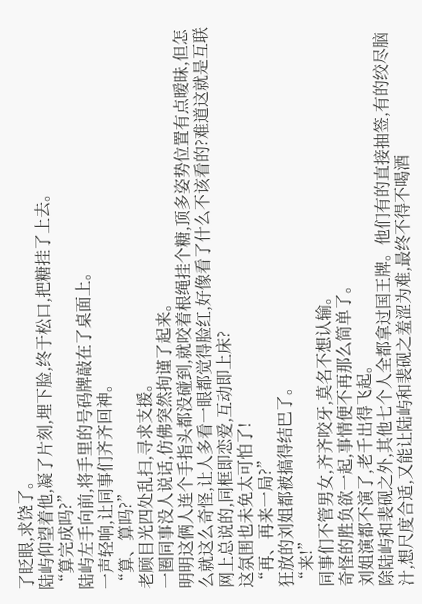了眨眼,求饶了。
陆屿仰望着他,凝了片刻,埋下脸,终于松口,把糖挂了上去。
“算完成吗?”
陆屿左手向前,将手里的号码牌敲在了桌面上。
一声轻响,让同事们齐齐回神。
“算、算吗?”
老顾目光四处乱扫,寻求支援。
一圈同事没人说话,仿佛突然拘谨了起来。
明明这俩人连个手指头都没碰到,就咬着根绳挂个糖,顶多姿势位置有点暧昧,但怎么就这么奇怪,让人多看一眼都觉得脸红,好像看了什么不该看的?难道这就是互联网上总说的,同框即恋爱,互动即上床?
这氛围也未免太可怕了!
“再、再来一局?”
狂放的刘姐都被搞得结巴了。
“来!”
同事们不管男女,齐齐咬牙,莫名不想认输。
奇怪的胜负欲一起,事情便不再那么简单了。
刘姐演都不演了,老千出得飞起。
除陆屿和裴砚之外,其他七个人全都拿过国王牌。他们有的直接抽签,有的绞尽脑汁,想尺度合适,又能让陆屿和裴砚之羞涩为难,最终不得不喝酒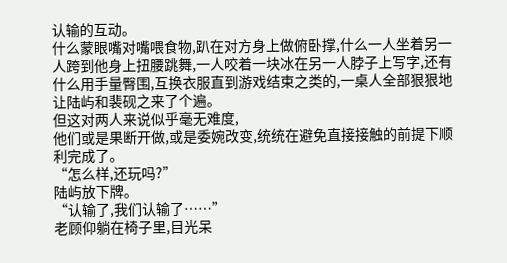认输的互动。
什么蒙眼嘴对嘴喂食物,趴在对方身上做俯卧撑,什么一人坐着另一人跨到他身上扭腰跳舞,一人咬着一块冰在另一人脖子上写字,还有什么用手量臀围,互换衣服直到游戏结束之类的,一桌人全部狠狠地让陆屿和裴砚之来了个遍。
但这对两人来说似乎毫无难度,
他们或是果断开做,或是委婉改变,统统在避免直接接触的前提下顺利完成了。
“怎么样,还玩吗?”
陆屿放下牌。
“认输了,我们认输了……”
老顾仰躺在椅子里,目光呆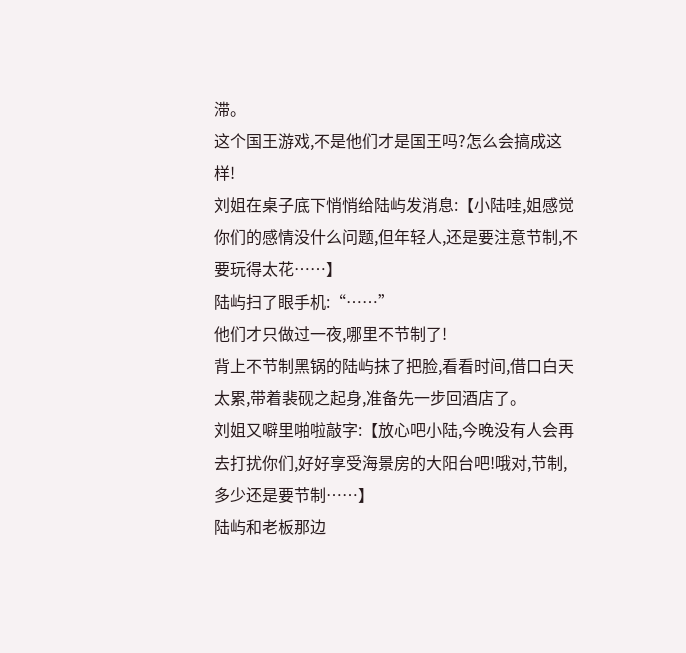滞。
这个国王游戏,不是他们才是国王吗?怎么会搞成这样!
刘姐在桌子底下悄悄给陆屿发消息:【小陆哇,姐感觉你们的感情没什么问题,但年轻人,还是要注意节制,不要玩得太花……】
陆屿扫了眼手机:“……”
他们才只做过一夜,哪里不节制了!
背上不节制黑锅的陆屿抹了把脸,看看时间,借口白天太累,带着裴砚之起身,准备先一步回酒店了。
刘姐又噼里啪啦敲字:【放心吧小陆,今晚没有人会再去打扰你们,好好享受海景房的大阳台吧!哦对,节制,多少还是要节制……】
陆屿和老板那边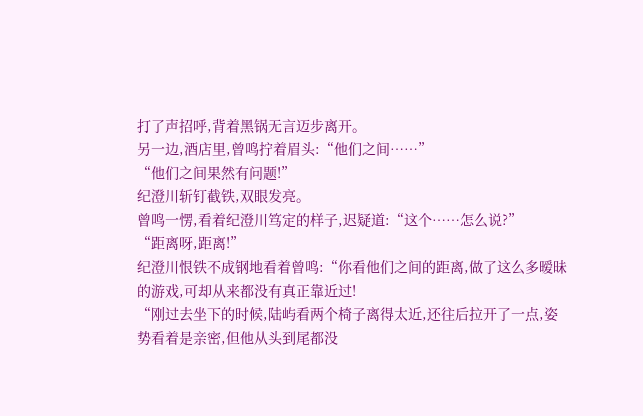打了声招呼,背着黑锅无言迈步离开。
另一边,酒店里,曾鸣拧着眉头:“他们之间……”
“他们之间果然有问题!”
纪澄川斩钉截铁,双眼发亮。
曾鸣一愣,看着纪澄川笃定的样子,迟疑道:“这个……怎么说?”
“距离呀,距离!”
纪澄川恨铁不成钢地看着曾鸣:“你看他们之间的距离,做了这么多暧昧的游戏,可却从来都没有真正靠近过!
“刚过去坐下的时候,陆屿看两个椅子离得太近,还往后拉开了一点,姿势看着是亲密,但他从头到尾都没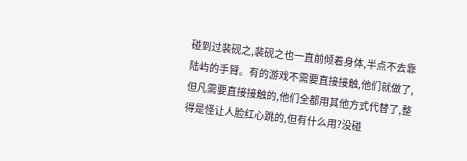碰到过裴砚之,裴砚之也一直前倾着身体,半点不去靠陆屿的手臂。有的游戏不需要直接接触,他们就做了,但凡需要直接接触的,他们全都用其他方式代替了,整得是怪让人脸红心跳的,但有什么用?没碰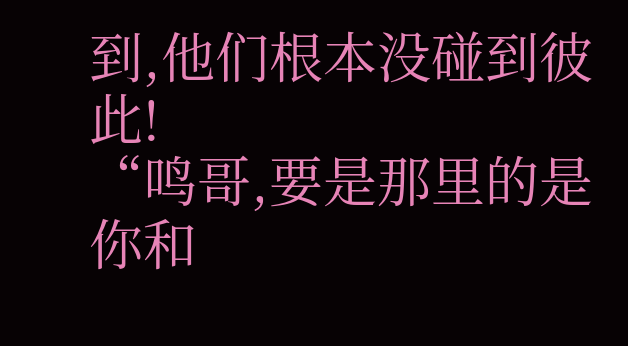到,他们根本没碰到彼此!
“鸣哥,要是那里的是你和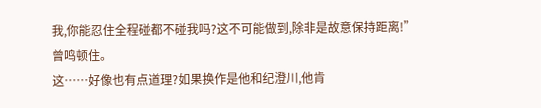我,你能忍住全程碰都不碰我吗?这不可能做到,除非是故意保持距离!”
曾鸣顿住。
这……好像也有点道理?如果换作是他和纪澄川,他肯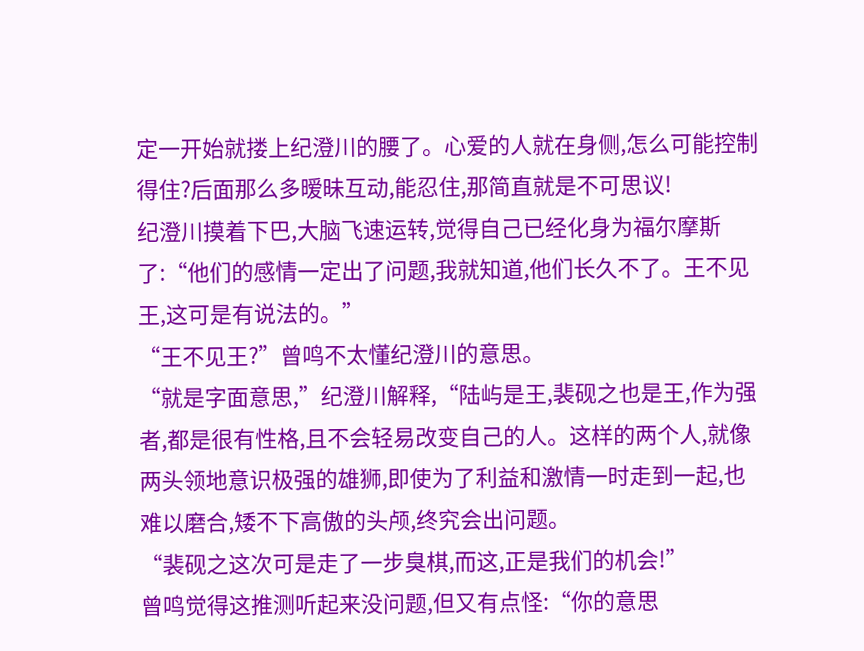定一开始就搂上纪澄川的腰了。心爱的人就在身侧,怎么可能控制得住?后面那么多暧昧互动,能忍住,那简直就是不可思议!
纪澄川摸着下巴,大脑飞速运转,觉得自己已经化身为福尔摩斯了:“他们的感情一定出了问题,我就知道,他们长久不了。王不见王,这可是有说法的。”
“王不见王?”曾鸣不太懂纪澄川的意思。
“就是字面意思,”纪澄川解释,“陆屿是王,裴砚之也是王,作为强者,都是很有性格,且不会轻易改变自己的人。这样的两个人,就像两头领地意识极强的雄狮,即使为了利益和激情一时走到一起,也难以磨合,矮不下高傲的头颅,终究会出问题。
“裴砚之这次可是走了一步臭棋,而这,正是我们的机会!”
曾鸣觉得这推测听起来没问题,但又有点怪:“你的意思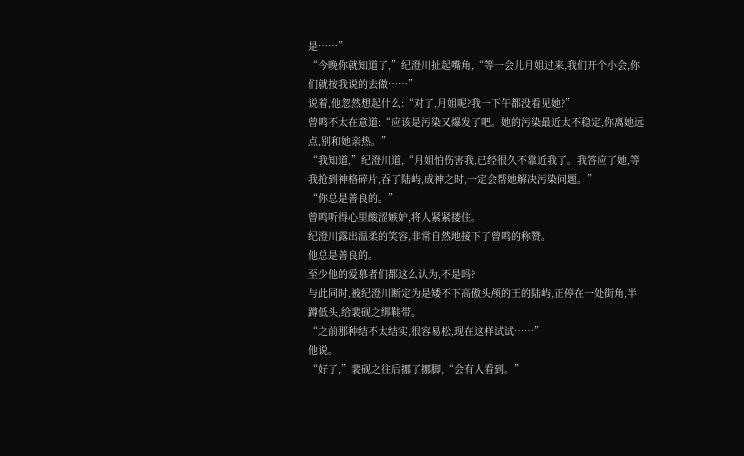是……”
“今晚你就知道了,”纪澄川扯起嘴角,“等一会儿月姐过来,我们开个小会,你们就按我说的去做……”
说着,他忽然想起什么:“对了,月姐呢?我一下午都没看见她?”
曾鸣不太在意道:“应该是污染又爆发了吧。她的污染最近太不稳定,你离她远点,别和她亲热。”
“我知道,”纪澄川道,“月姐怕伤害我,已经很久不靠近我了。我答应了她,等我抢到神格碎片,吞了陆屿,成神之时,一定会帮她解决污染问题。”
“你总是善良的。”
曾鸣听得心里酸涩嫉妒,将人紧紧搂住。
纪澄川露出温柔的笑容,非常自然地接下了曾鸣的称赞。
他总是善良的。
至少他的爱慕者们都这么认为,不是吗?
与此同时,被纪澄川断定为是矮不下高傲头颅的王的陆屿,正停在一处街角,半蹲低头,给裴砚之绑鞋带。
“之前那种结不太结实,很容易松,现在这样试试……”
他说。
“好了,”裴砚之往后挪了挪脚,“会有人看到。”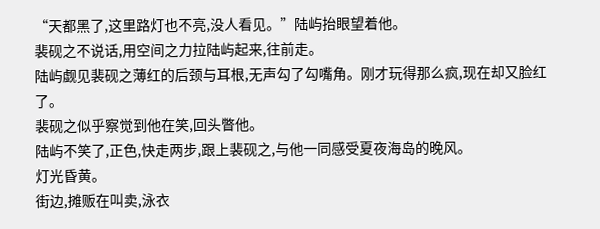“天都黑了,这里路灯也不亮,没人看见。”陆屿抬眼望着他。
裴砚之不说话,用空间之力拉陆屿起来,往前走。
陆屿觑见裴砚之薄红的后颈与耳根,无声勾了勾嘴角。刚才玩得那么疯,现在却又脸红了。
裴砚之似乎察觉到他在笑,回头瞥他。
陆屿不笑了,正色,快走两步,跟上裴砚之,与他一同感受夏夜海岛的晚风。
灯光昏黄。
街边,摊贩在叫卖,泳衣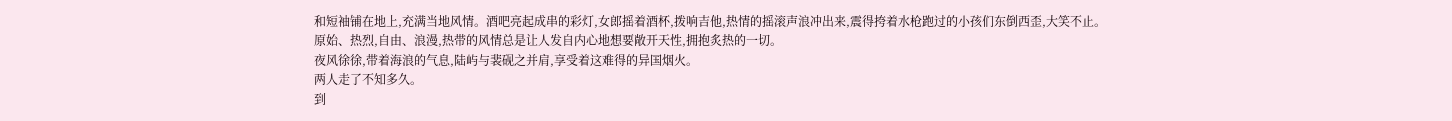和短袖铺在地上,充满当地风情。酒吧亮起成串的彩灯,女郎摇着酒杯,拨响吉他,热情的摇滚声浪冲出来,震得挎着水枪跑过的小孩们东倒西歪,大笑不止。
原始、热烈,自由、浪漫,热带的风情总是让人发自内心地想要敞开天性,拥抱炙热的一切。
夜风徐徐,带着海浪的气息,陆屿与裴砚之并肩,享受着这难得的异国烟火。
两人走了不知多久。
到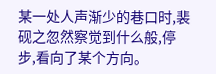某一处人声渐少的巷口时,裴砚之忽然察觉到什么般,停步,看向了某个方向。